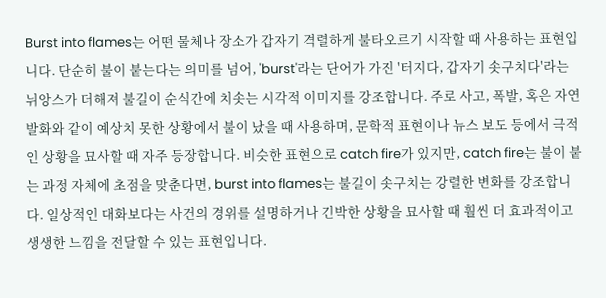Burst into flames는 어떤 물체나 장소가 갑자기 격렬하게 불타오르기 시작할 때 사용하는 표현입니다. 단순히 불이 붙는다는 의미를 넘어, 'burst'라는 단어가 가진 '터지다, 갑자기 솟구치다'라는 뉘앙스가 더해져 불길이 순식간에 치솟는 시각적 이미지를 강조합니다. 주로 사고, 폭발, 혹은 자연 발화와 같이 예상치 못한 상황에서 불이 났을 때 사용하며, 문학적 표현이나 뉴스 보도 등에서 극적인 상황을 묘사할 때 자주 등장합니다. 비슷한 표현으로 catch fire가 있지만, catch fire는 불이 붙는 과정 자체에 초점을 맞춘다면, burst into flames는 불길이 솟구치는 강렬한 변화를 강조합니다. 일상적인 대화보다는 사건의 경위를 설명하거나 긴박한 상황을 묘사할 때 훨씬 더 효과적이고 생생한 느낌을 전달할 수 있는 표현입니다.